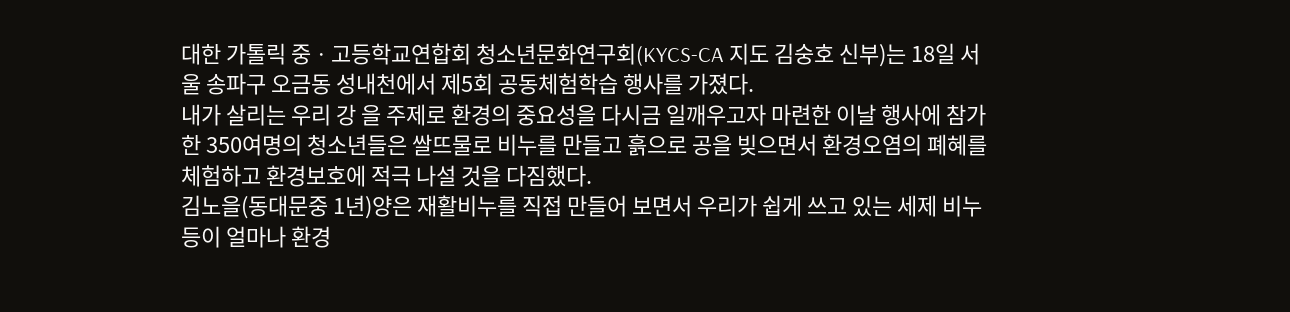대한 가톨릭 중ㆍ고등학교연합회 청소년문화연구회(KYCS-CA 지도 김숭호 신부)는 18일 서울 송파구 오금동 성내천에서 제5회 공동체험학습 행사를 가졌다.
내가 살리는 우리 강 을 주제로 환경의 중요성을 다시금 일깨우고자 마련한 이날 행사에 참가한 350여명의 청소년들은 쌀뜨물로 비누를 만들고 흙으로 공을 빚으면서 환경오염의 폐혜를 체험하고 환경보호에 적극 나설 것을 다짐했다.
김노을(동대문중 1년)양은 재활비누를 직접 만들어 보면서 우리가 쉽게 쓰고 있는 세제 비누 등이 얼마나 환경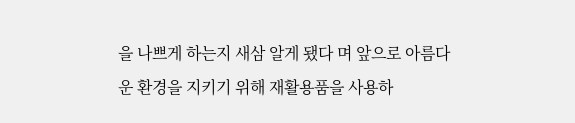을 나쁘게 하는지 새삼 알게 됐다 며 앞으로 아름다운 환경을 지키기 위해 재활용품을 사용하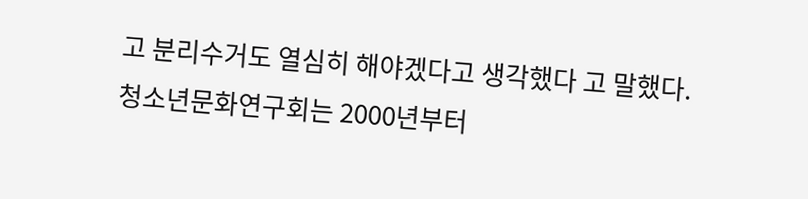고 분리수거도 열심히 해야겠다고 생각했다 고 말했다.
청소년문화연구회는 2000년부터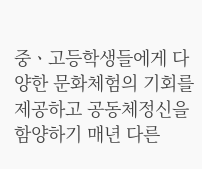중ㆍ고등학생들에게 다양한 문화체험의 기회를 제공하고 공동체정신을 함양하기 매년 다른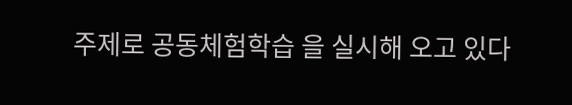주제로 공동체험학습 을 실시해 오고 있다